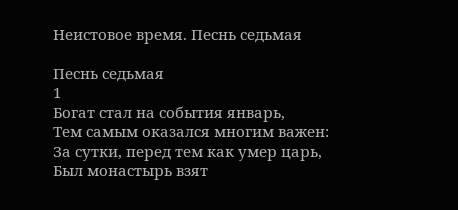Неистовое время. Песнь седьмая

Песнь седьмая
1
Богат стал на события январь,
Тем самым оказался многим важен:
За сутки, перед тем как умер царь,
Был монастырь взят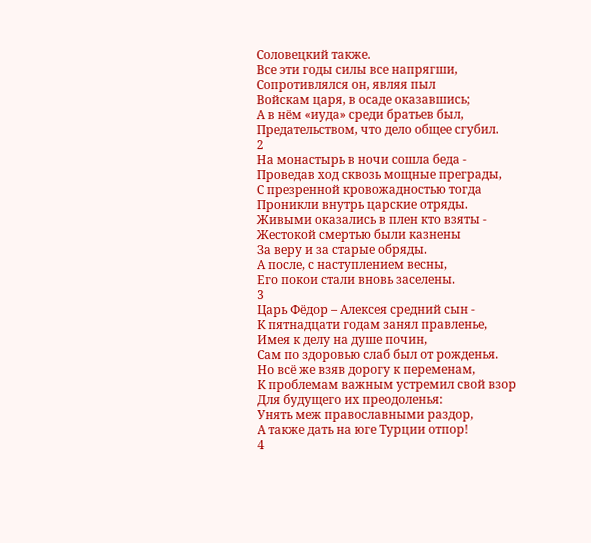Соловецкий также.
Все эти годы силы все напрягши,
Сопротивлялся он, являя пыл
Войскам царя, в осаде оказавшись;
А в нём «иуда» среди братьев был,
Предательством, что дело общее сгубил.
2
На монастырь в ночи сошла беда -
Проведав ход сквозь мощные преграды,
С презренной кровожадностью тогда
Проникли внутрь царские отряды.
Живыми оказались в плен кто взяты -
Жестокой смертью были казнены
За веру и за старые обряды.
А после, с наступлением весны,
Его покои стали вновь заселены.
3
Царь Фёдор – Алексея средний сын -
К пятнадцати годам занял правленье,
Имея к делу на душе почин,
Сам по здоровью слаб был от рожденья.
Но всё же взяв дорогу к переменам,
К проблемам важным устремил свой взор
Для будущего их преодоленья:
Унять меж православными раздор,
А также дать на юге Турции отпор!
4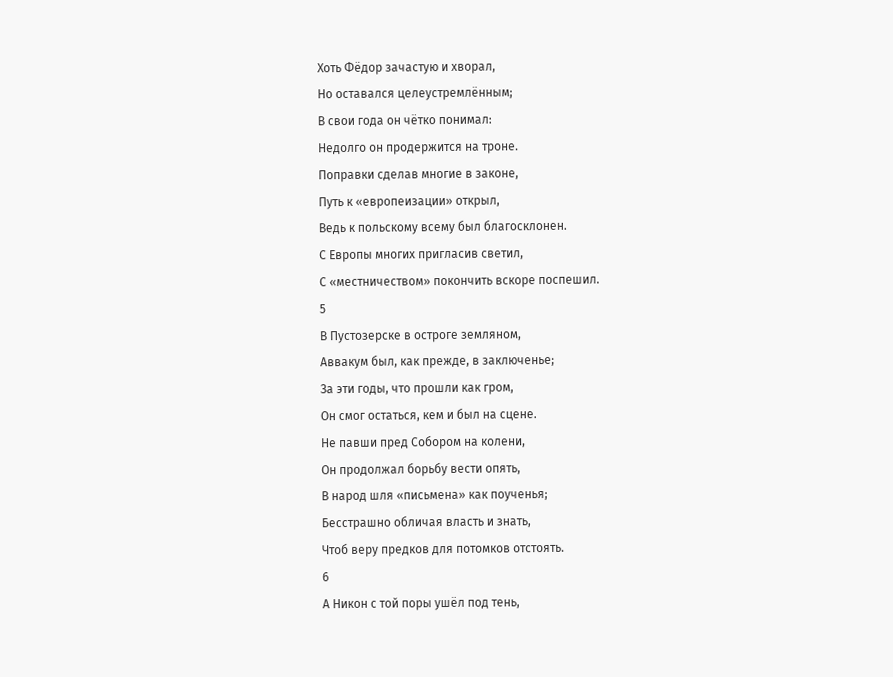Хоть Фёдор зачастую и хворал,
Но оставался целеустремлённым;
В свои года он чётко понимал:
Недолго он продержится на троне.
Поправки сделав многие в законе,
Путь к «европеизации» открыл,
Ведь к польскому всему был благосклонен.
С Европы многих пригласив светил,
С «местничеством» покончить вскоре поспешил.
5
В Пустозерске в остроге земляном,
Аввакум был, как прежде, в заключенье;
За эти годы, что прошли как гром,
Он смог остаться, кем и был на сцене.
Не павши пред Собором на колени,
Он продолжал борьбу вести опять,
В народ шля «письмена» как поученья;
Бесстрашно обличая власть и знать,
Чтоб веру предков для потомков отстоять.
6
А Никон с той поры ушёл под тень,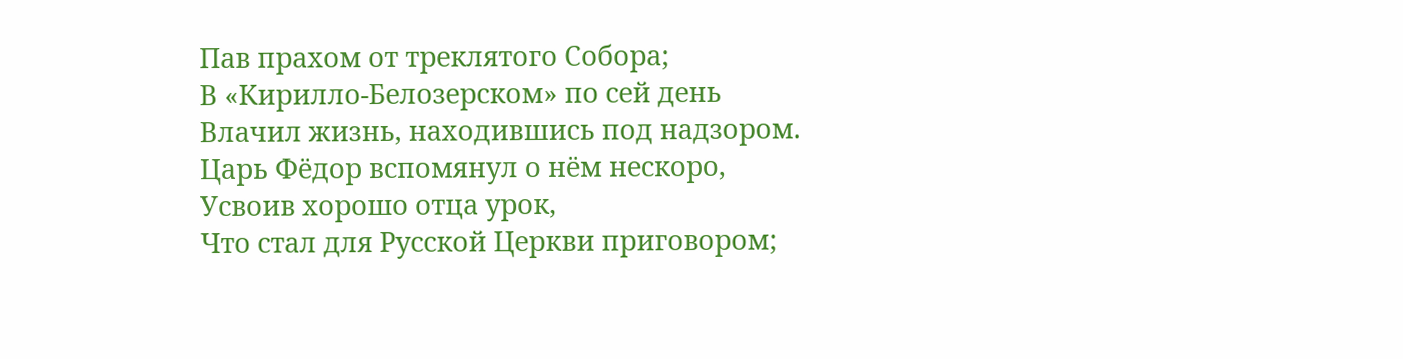Пав прахом от треклятого Собора;
В «Кирилло-Белозерском» по сей день
Влачил жизнь, находившись под надзором.
Царь Фёдор вспомянул о нём нескоро,
Усвоив хорошо отца урок,
Что стал для Русской Церкви приговором;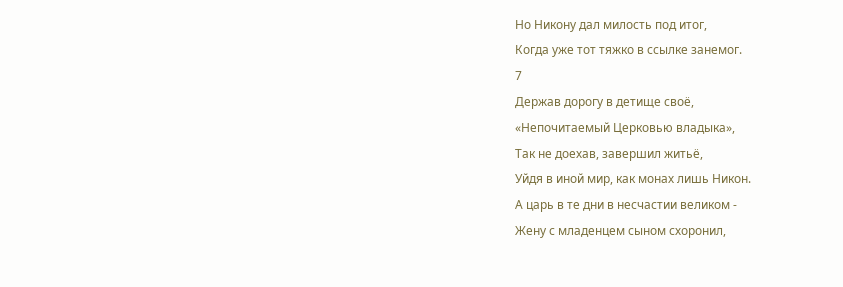Но Никону дал милость под итог,
Когда уже тот тяжко в ссылке занемог.
7
Держав дорогу в детище своё,
«Непочитаемый Церковью владыка»,
Так не доехав, завершил житьё,
Уйдя в иной мир, как монах лишь Никон.
А царь в те дни в несчастии великом -
Жену с младенцем сыном схоронил,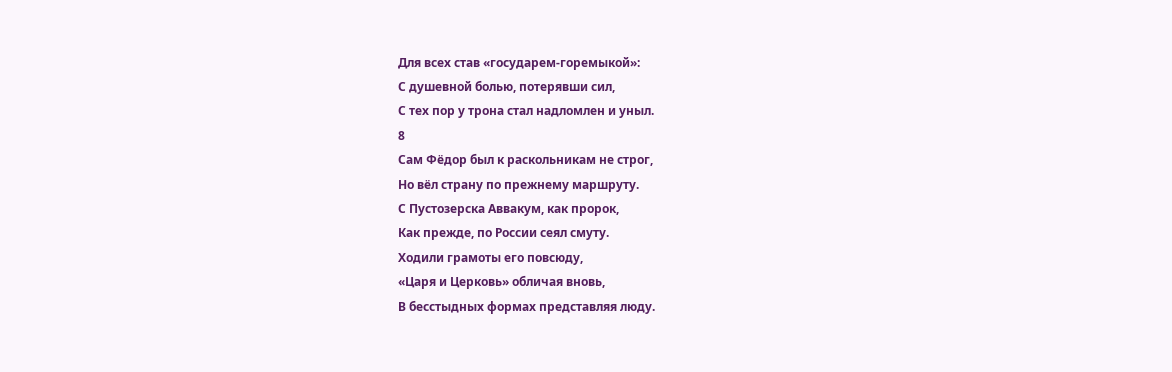Для всех став «государем-горемыкой»:
С душевной болью, потерявши сил,
С тех пор у трона стал надломлен и уныл.
8
Сам Фёдор был к раскольникам не строг,
Но вёл страну по прежнему маршруту.
С Пустозерска Аввакум, как пророк,
Как прежде, по России сеял смуту.
Ходили грамоты его повсюду,
«Царя и Церковь» обличая вновь,
В бесстыдных формах представляя люду.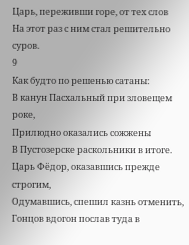Царь, переживши горе, от тех слов
На этот раз с ним стал решительно суров.
9
Как будто по решенью сатаны:
В канун Пасхальный при зловещем роке,
Прилюдно оказались сожжены
В Пустозерске раскольники в итоге.
Царь Фёдор, оказавшись прежде строгим,
Одумавшись, спешил казнь отменить,
Гонцов вдогон послав туда в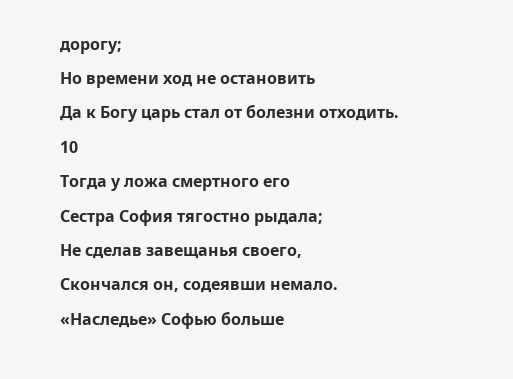дорогу;
Но времени ход не остановить
Да к Богу царь стал от болезни отходить.
10
Тогда у ложа смертного его
Сестра София тягостно рыдала;
Не сделав завещанья своего,
Скончался он, содеявши немало.
«Наследье» Софью больше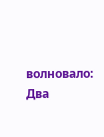волновало:
Два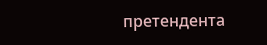претендента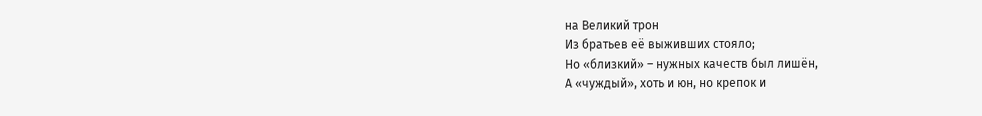на Великий трон
Из братьев её выживших стояло;
Но «близкий» – нужных качеств был лишён,
А «чуждый», хоть и юн, но крепок и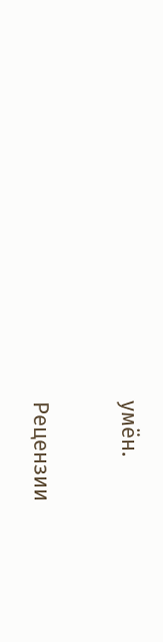умён.


Рецензии